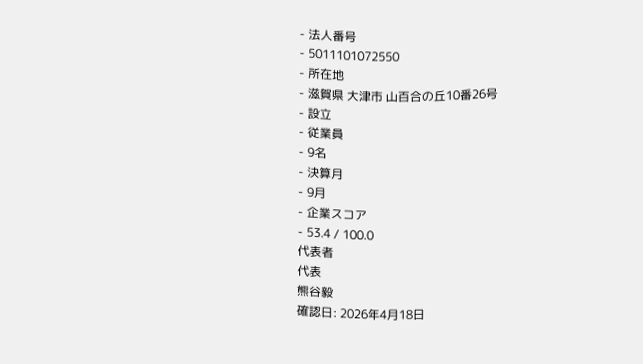- 法人番号
- 5011101072550
- 所在地
- 滋賀県 大津市 山百合の丘10番26号
- 設立
- 従業員
- 9名
- 決算月
- 9月
- 企業スコア
- 53.4 / 100.0
代表者
代表
熊谷毅
確認日: 2026年4月18日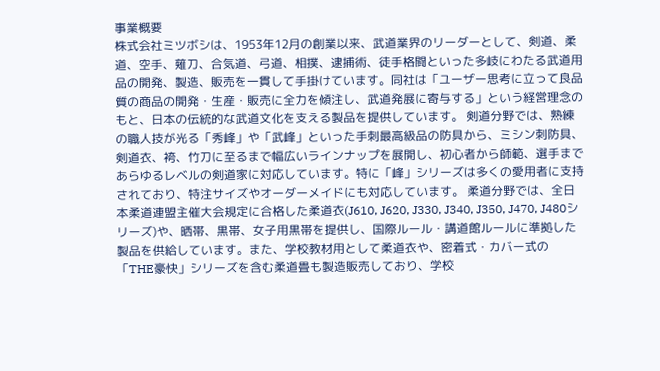事業概要
株式会社ミツボシは、1953年12月の創業以来、武道業界のリーダーとして、剣道、柔道、空手、薙刀、合気道、弓道、相撲、逮捕術、徒手格闘といった多岐にわたる武道用品の開発、製造、販売を一貫して手掛けています。同社は「ユーザー思考に立って良品質の商品の開発・生産・販売に全力を傾注し、武道発展に寄与する」という経営理念のもと、日本の伝統的な武道文化を支える製品を提供しています。 剣道分野では、熟練の職人技が光る「秀峰」や「武峰」といった手刺最高級品の防具から、ミシン刺防具、剣道衣、袴、竹刀に至るまで幅広いラインナップを展開し、初心者から師範、選手まであらゆるレベルの剣道家に対応しています。特に「峰」シリーズは多くの愛用者に支持されており、特注サイズやオーダーメイドにも対応しています。 柔道分野では、全日本柔道連盟主催大会規定に合格した柔道衣(J610, J620, J330, J340, J350, J470, J480シリーズ)や、晒帯、黒帯、女子用黒帯を提供し、国際ルール・講道館ルールに準拠した製品を供給しています。また、学校教材用として柔道衣や、密着式・カバー式の「THE豪快」シリーズを含む柔道畳も製造販売しており、学校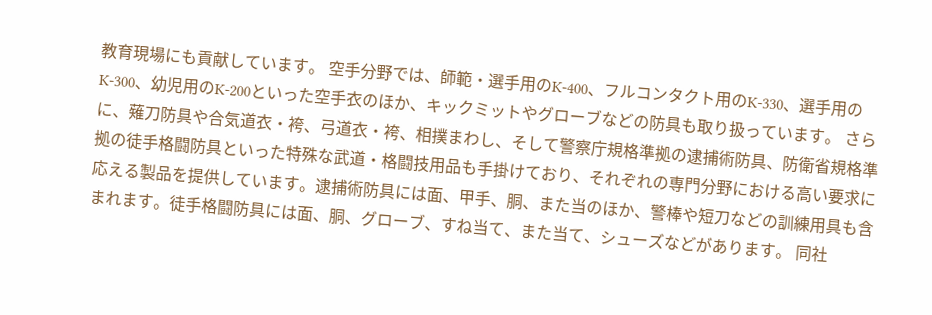教育現場にも貢献しています。 空手分野では、師範・選手用のK-400、フルコンタクト用のK-330、選手用のK-300、幼児用のK-200といった空手衣のほか、キックミットやグローブなどの防具も取り扱っています。 さらに、薙刀防具や合気道衣・袴、弓道衣・袴、相撲まわし、そして警察庁規格準拠の逮捕術防具、防衛省規格準拠の徒手格闘防具といった特殊な武道・格闘技用品も手掛けており、それぞれの専門分野における高い要求に応える製品を提供しています。逮捕術防具には面、甲手、胴、また当のほか、警棒や短刀などの訓練用具も含まれます。徒手格闘防具には面、胴、グローブ、すね当て、また当て、シューズなどがあります。 同社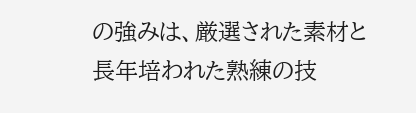の強みは、厳選された素材と長年培われた熟練の技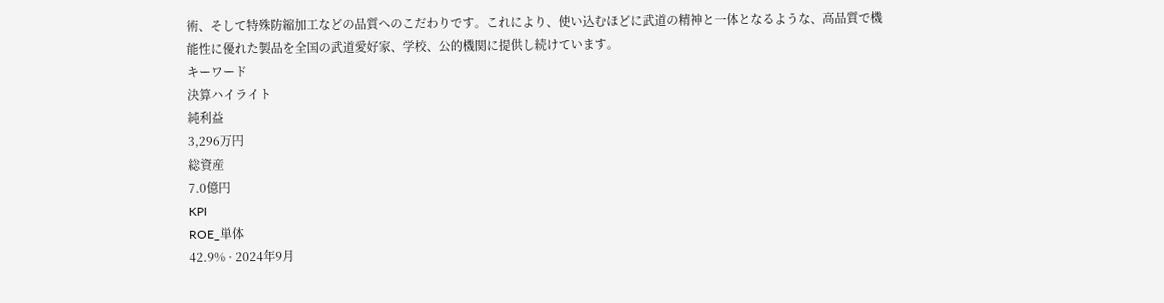術、そして特殊防縮加工などの品質へのこだわりです。これにより、使い込むほどに武道の精神と一体となるような、高品質で機能性に優れた製品を全国の武道愛好家、学校、公的機関に提供し続けています。
キーワード
決算ハイライト
純利益
3,296万円
総資産
7.0億円
KPI
ROE_単体
42.9% · 2024年9月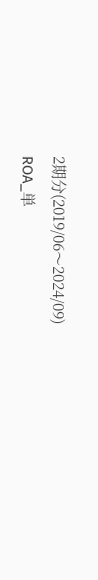2期分(2019/06〜2024/09)
ROA_単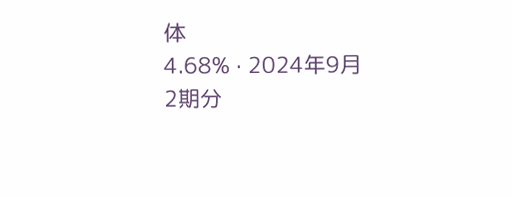体
4.68% · 2024年9月
2期分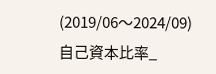(2019/06〜2024/09)
自己資本比率_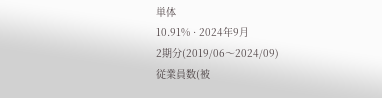単体
10.91% · 2024年9月
2期分(2019/06〜2024/09)
従業員数(被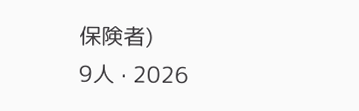保険者)
9人 · 2026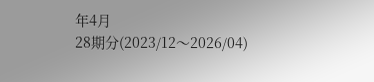年4月
28期分(2023/12〜2026/04)